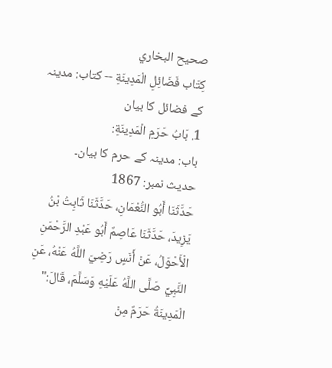صحيح البخاري
كِتَاب فَضَائِلِ الْمَدِينَةِ -- کتاب: مدینہ کے فضائل کا بیان
1. بَابُ حَرَمِ الْمَدِينَةِ:
باب: مدینہ کے حرم کا بیان۔
حدیث نمبر: 1867
حَدَّثَنَا أَبُو النُّعْمَانِ، حَدَّثَنَا ثَابِتُ بْنُ يَزِيدَ، حَدَّثَنَا عَاصِمٌ أَبُو عَبْدِ الرَّحْمَنِ الْأَحْوَلُ، عَنْ أَنَسٍ رَضِيَ اللَّهُ عَنْهُ، عَنِ النَّبِيِّ صَلَّى اللَّهُ عَلَيْهِ وَسَلَّمَ، قَالَ:" الْمَدِينَةُ حَرَمٌ مِنْ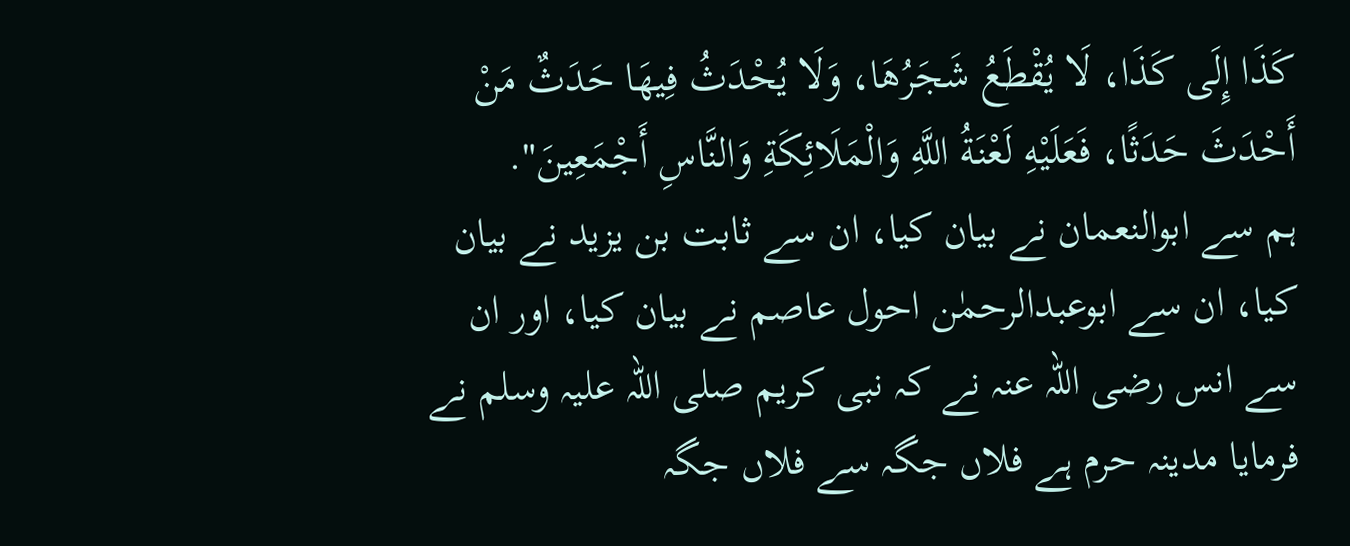كَذَا إِلَى كَذَا، لَا يُقْطَعُ شَجَرُهَا، وَلَا يُحْدَثُ فِيهَا حَدَثٌ مَنْ أَحْدَثَ حَدَثًا، فَعَلَيْهِ لَعْنَةُ اللَّهِ وَالْمَلَائِكَةِ وَالنَّاسِ أَجْمَعِينَ".
ہم سے ابوالنعمان نے بیان کیا، ان سے ثابت بن یزید نے بیان کیا، ان سے ابوعبدالرحمٰن احول عاصم نے بیان کیا، اور ان سے انس رضی اللہ عنہ نے کہ نبی کریم صلی اللہ علیہ وسلم نے فرمایا مدینہ حرم ہے فلاں جگہ سے فلاں جگہ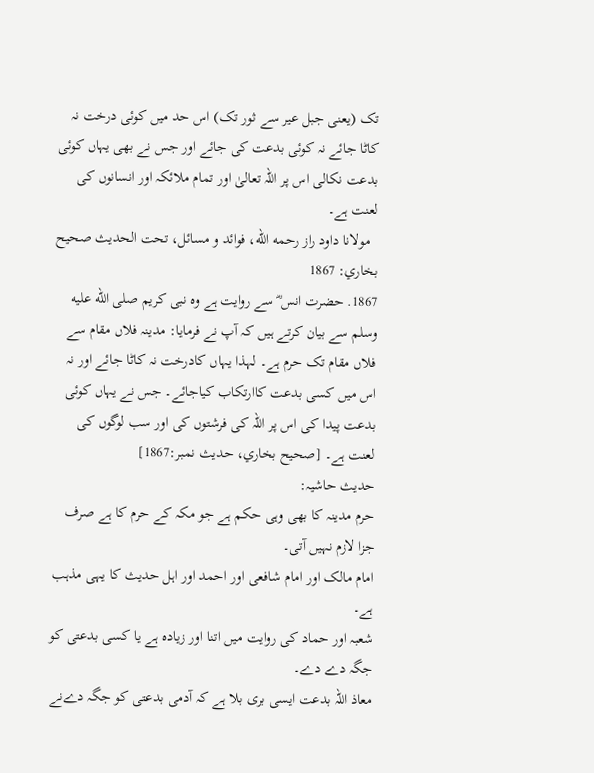تک (یعنی جبل عیر سے ثور تک) اس حد میں کوئی درخت نہ کاٹا جائے نہ کوئی بدعت کی جائے اور جس نے بھی یہاں کوئی بدعت نکالی اس پر اللہ تعالیٰ اور تمام ملائکہ اور انسانوں کی لعنت ہے۔
  مولانا داود راز رحمه الله، فوائد و مسائل، تحت الحديث صحيح بخاري: 1867
1867. حضرت انس ؓ سے روایت ہے وہ نبی کریم صلى الله عليه وسلم سے بیان کرتے ہیں کہ آپ نے فرمایا: مدینہ فلاں مقام سے فلاں مقام تک حرم ہے۔ لہذا یہاں کادرخت نہ کاٹا جائے اور نہ اس میں کسی بدعت کاارتکاب کیاجائے۔ جس نے یہاں کوئی بدعت پیدا کی اس پر اللہ کی فرشتوں کی اور سب لوگوں کی لعنت ہے۔ [صحيح بخاري، حديث نمبر:1867]
حدیث حاشیہ:
حرم مدینہ کا بھی وہی حکم ہے جو مکہ کے حرم کا ہے صرف جزا لازم نہیں آتی۔
امام مالک اور امام شافعی اور احمد اور اہل حدیث کا یہی مذہب ہے۔
شعبہ اور حماد کی روایت میں اتنا اور زیادہ ہے یا کسی بدعتی کو جگہ دے دے۔
معاذ اللہ بدعت ایسی بری بلا ہے کہ آدمی بدعتی کو جگہ دےنے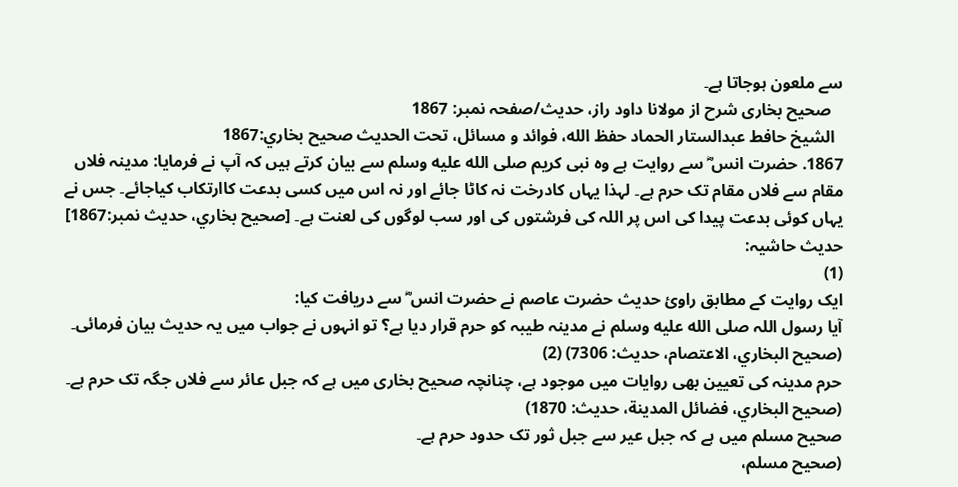سے ملعون ہوجاتا ہے۔
   صحیح بخاری شرح از مولانا داود راز، حدیث/صفحہ نمبر: 1867
  الشيخ حافط عبدالستار الحماد حفظ الله، فوائد و مسائل، تحت الحديث صحيح بخاري:1867
1867. حضرت انس ؓ سے روایت ہے وہ نبی کریم صلى الله عليه وسلم سے بیان کرتے ہیں کہ آپ نے فرمایا: مدینہ فلاں مقام سے فلاں مقام تک حرم ہے۔ لہذا یہاں کادرخت نہ کاٹا جائے اور نہ اس میں کسی بدعت کاارتکاب کیاجائے۔ جس نے یہاں کوئی بدعت پیدا کی اس پر اللہ کی فرشتوں کی اور سب لوگوں کی لعنت ہے۔ [صحيح بخاري، حديث نمبر:1867]
حدیث حاشیہ:
(1)
ایک روایت کے مطابق راوئ حدیث حضرت عاصم نے حضرت انس ؓ سے دریافت کیا:
آیا رسول اللہ صلى الله عليه وسلم نے مدینہ طیبہ کو حرم قرار دیا ہے؟ تو انہوں نے جواب میں یہ حدیث بیان فرمائی۔
(صحیح البخاري، الاعتصام، حدیث: 7306) (2)
حرم مدینہ کی تعیین بھی روایات میں موجود ہے، چنانچہ صحیح بخاری میں ہے کہ جبل عائر سے فلاں جگہ تک حرم ہے۔
(صحیح البخاري، فضائل المدینة، حدیث: 1870)
صحیح مسلم میں ہے کہ جبل عیر سے جبل ثور تک حدود حرم ہے۔
(صحیح مسلم،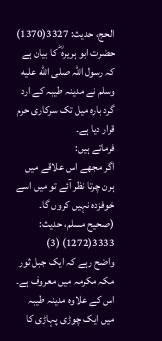الحج، حدیث: 3327(1370)
حضرت ابو ہریرہ ؓ کا بیان ہے کہ رسول اللہ صلى الله عليه وسلم نے مدینہ طیبہ کے ارد گرد بارہ میل تک سرکاری حرم قرار دیا ہے۔
فرماتے ہیں:
اگر مجھے اس علاقے میں ہرن چرتا نظر آئے تو میں اسے خوفزدہ نہیں کروں گا۔
(صحیح مسلم، حدیث: 3333(1272) (3)
واضح رہے کہ ایک جبل ثور مکہ مکرمہ میں معروف ہے۔
اس کے علاوہ مدینہ طیبہ میں ایک چوڑی پہاڑی کا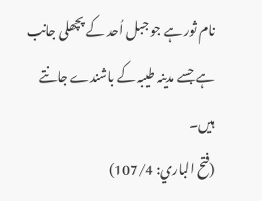نام ثور ہے جو جبل اُحد کے پچھلی جانب ہے جسے مدینہ طیبہ کے باشندے جانتے ہیں۔
(فتح الباري: 107/4)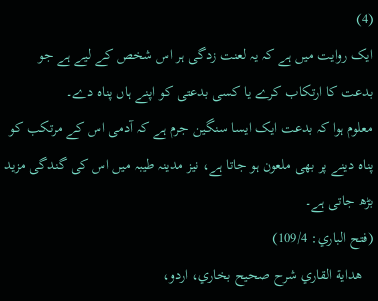(4)
ایک روایت میں ہے کہ یہ لعنت زدگی ہر اس شخص کے لیے ہے جو بدعت کا ارتکاب کرے یا کسی بدعتی کو اپنے ہاں پناہ دے۔
معلوم ہوا کہ بدعت ایک ایسا سنگین جرم ہے کہ آدمی اس کے مرتکب کو پناہ دینے پر بھی ملعون ہو جاتا ہے، نیز مدینہ طیبہ میں اس کی گندگی مزید بڑھ جاتی ہے۔
(فتح الباري: 109/4)
   هداية القاري شرح صحيح بخاري، اردو،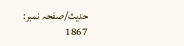حدیث/صفحہ نمبر: 1867